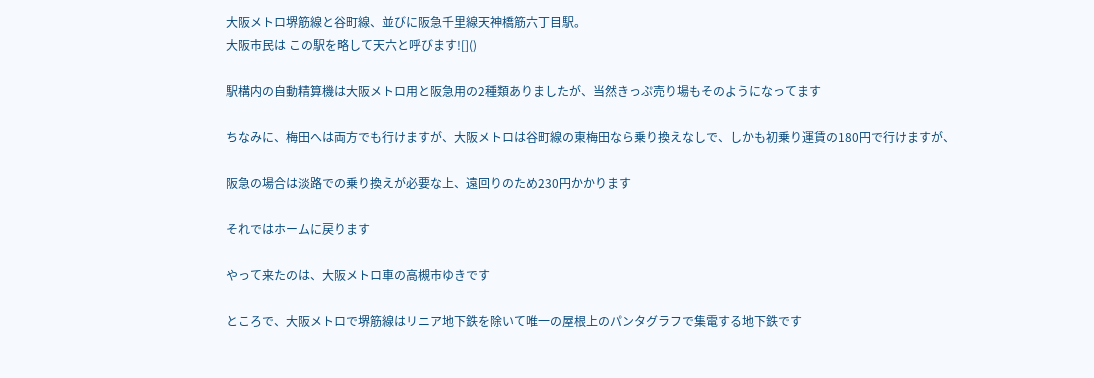大阪メトロ堺筋線と谷町線、並びに阪急千里線天神橋筋六丁目駅。
大阪市民は この駅を略して天六と呼びます![]()

駅構内の自動精算機は大阪メトロ用と阪急用の2種類ありましたが、当然きっぷ売り場もそのようになってます

ちなみに、梅田へは両方でも行けますが、大阪メトロは谷町線の東梅田なら乗り換えなしで、しかも初乗り運賃の180円で行けますが、

阪急の場合は淡路での乗り換えが必要な上、遠回りのため230円かかります

それではホームに戻ります

やって来たのは、大阪メトロ車の高槻市ゆきです

ところで、大阪メトロで堺筋線はリニア地下鉄を除いて唯一の屋根上のパンタグラフで集電する地下鉄です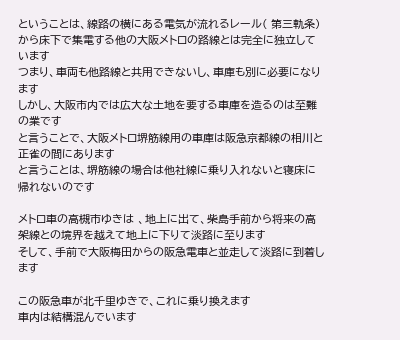ということは、線路の横にある電気が流れるレール( 第三軌条)から床下で集電する他の大阪メトロの路線とは完全に独立しています
つまり、車両も他路線と共用できないし、車庫も別に必要になります
しかし、大阪市内では広大な土地を要する車庫を造るのは至難の業です
と言うことで、大阪メトロ堺筋線用の車庫は阪急京都線の相川と正雀の間にあります
と言うことは、堺筋線の場合は他社線に乗り入れないと寝床に帰れないのです

メトロ車の高槻市ゆきは 、地上に出て、柴島手前から将来の高架線との境界を越えて地上に下りて淡路に至ります
そして、手前で大阪梅田からの阪急電車と並走して淡路に到着します

この阪急車が北千里ゆきで、これに乗り換えます
車内は結構混んでいます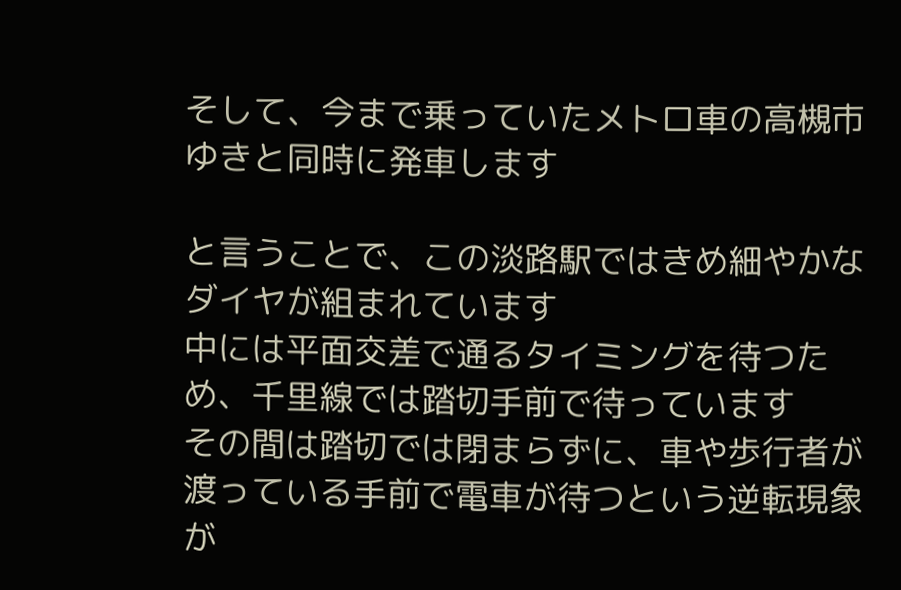そして、今まで乗っていたメトロ車の高槻市ゆきと同時に発車します

と言うことで、この淡路駅ではきめ細やかなダイヤが組まれています
中には平面交差で通るタイミングを待つため、千里線では踏切手前で待っています
その間は踏切では閉まらずに、車や歩行者が渡っている手前で電車が待つという逆転現象が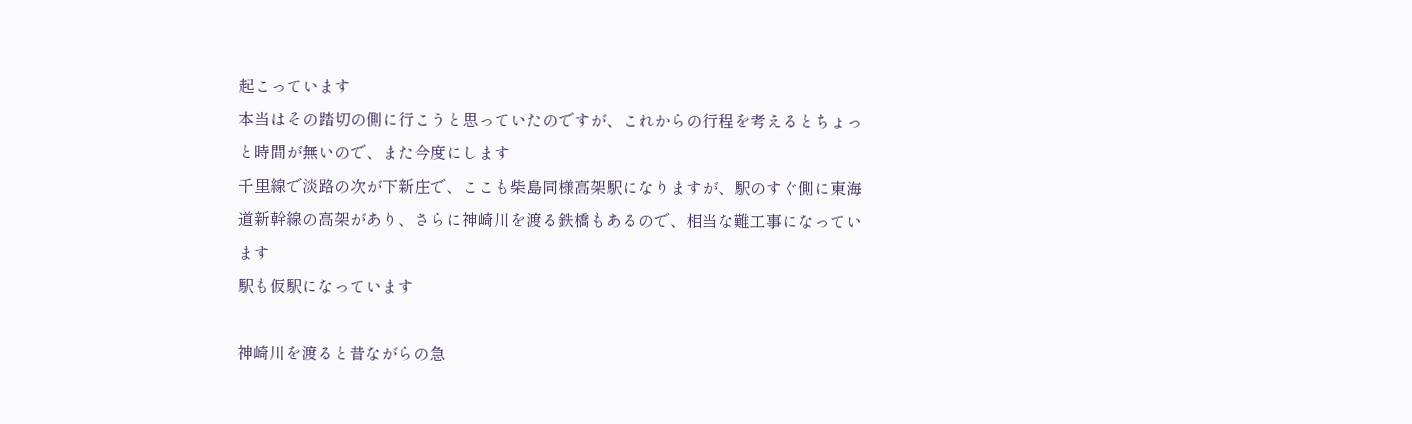起こっています
本当はその踏切の側に行こうと思っていたのですが、これからの行程を考えるとちょっと時間が無いので、また今度にします
千里線で淡路の次が下新庄で、ここも柴島同様高架駅になりますが、駅のすぐ側に東海道新幹線の高架があり、さらに神崎川を渡る鉄橋もあるので、相当な難工事になっています
駅も仮駅になっています

神崎川を渡ると昔ながらの急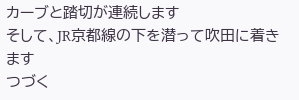カーブと踏切が連続します
そして、JR京都線の下を潜って吹田に着きます
つづく